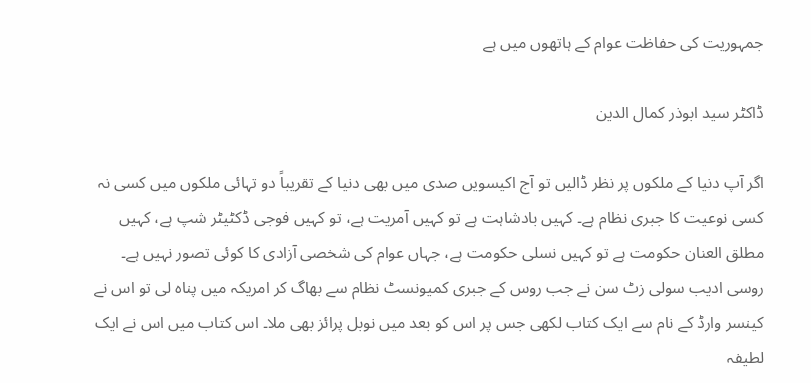جمہوریت کی حفاظت عوام کے ہاتھوں میں ہے

ڈاکٹر سید ابوذر کمال الدین

اگر آپ دنیا کے ملکوں پر نظر ڈالیں تو آج اکیسویں صدی میں بھی دنیا کے تقریباً دو تہائی ملکوں میں کسی نہ کسی نوعیت کا جبری نظام ہے۔ کہیں بادشاہت ہے تو کہیں آمریت ہے، تو کہیں فوجی ڈکٹیٹر شپ ہے، کہیں مطلق العنان حکومت ہے تو کہیں نسلی حکومت ہے، جہاں عوام کی شخصی آزادی کا کوئی تصور نہیں ہے۔
روسی ادیب سولی زٹ سن نے جب روس کے جبری کمیونسٹ نظام سے بھاگ کر امریکہ میں پناہ لی تو اس نے کینسر وارڈ کے نام سے ایک کتاب لکھی جس پر اس کو بعد میں نوبل پرائز بھی ملا۔ اس کتاب میں اس نے ایک لطیفہ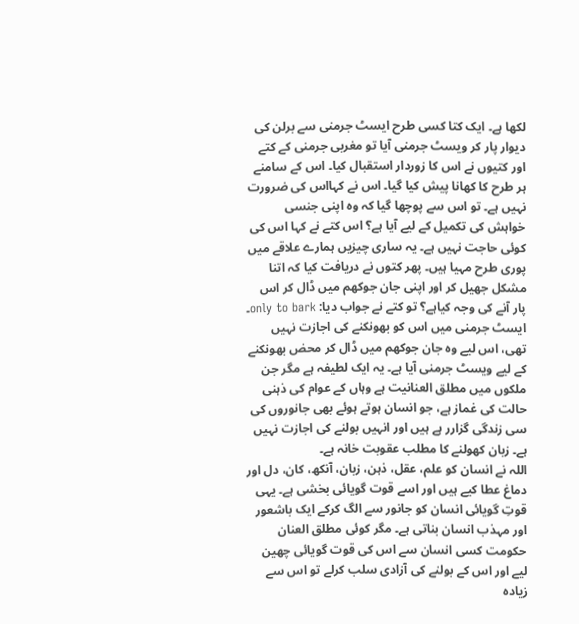لکھا ہے۔ ایک کتا کسی طرح ایسٹ جرمنی سے برلن کی دیوار پار کر ویسٹ جرمنی آیا تو مغربی جرمنی کے کتے اور کتیوں نے اس کا زوردار استقبال کیا۔ اس کے سامنے ہر طرح کا کھانا پیش کیا گیا۔ اس نے کہااس کی ضرورت نہیں ہے۔ تو اس سے پوچھا گیا کہ وہ اپنی جنسی خواہش کی تکمیل کے لیے آیا ہے؟ اس کتے نے کہا اس کی کوئی حاجت نہیں ہے۔ یہ ساری چیزیں ہمارے علاقے میں پوری طرح مہیا ہیں۔ پھر کتوں نے دریافت کیا کہ اتنا مشکل جھیل کر اور اپنی جان جوکھم میں ڈال کر اس پار آنے کی وجہ کیاہے؟ تو کتے نے جواب دیا: only to bark۔ ایسٹ جرمنی میں اس کو بھونکنے کی اجازت نہیں تھی، اس لیے وہ جان جوکھم میں ڈال کر محض بھونکنے کے لیے ویسٹ جرمنی آیا ہے۔ یہ ایک لطیفہ ہے مگر جن ملکوں میں مطلق العنانیت ہے وہاں کے عوام کی ذہنی حالت کی غماز ہے، جو انسان ہوتے ہوئے بھی جانوروں کی سی زندگی گزارر ہے ہیں اور انہیں بولنے کی اجازت نہیں ہے۔ زبان کھولنے کا مطلب عقوبت خانہ ہے۔
اللہ نے انسان کو علم، عقل، ذہن، زبان، آنکھ، کان، دل اور دماغ عطا کیے ہیں اور اسے قوت گویائی بخشی ہے۔ یہی قوتِ گویائی انسان کو جانور سے الگ کرکے ایک باشعور اور مہذب انسان بناتی ہے۔ مگر کوئی مطلق العنان حکومت کسی انسان سے اس کی قوت گویائی چھین لیے اور اس کے بولنے کی آزادی سلب کرلے تو اس سے زیادہ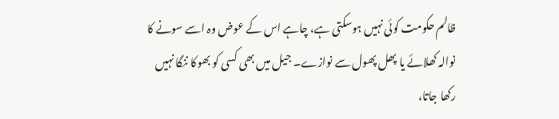ظالم حکومت کوئی نہیں ہوسکتی ہے، چاہے اس کے عوض وہ اسے سونے کا نوالہ کھلائے یا پھل پھول سے نوازے۔ جیل میں بھی کسی کو بھوکا ننگا نہیں رکھا جاتا،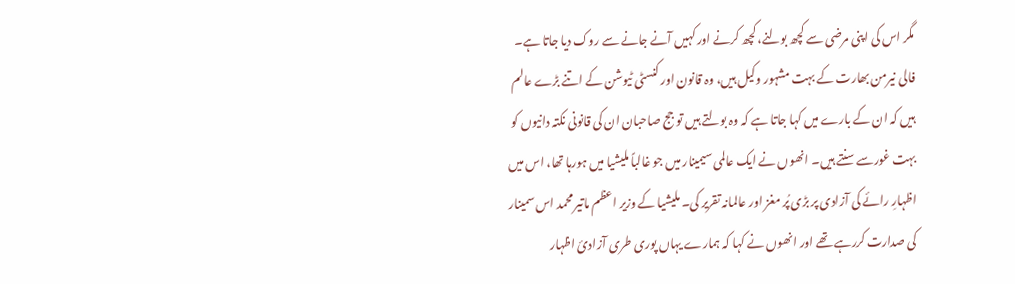مگر اس کی اپنی مرضی سے کچھ بولنے، کچھ کرنے اور کہیں آنے جانے سے روک دیا جاتا ہے۔
فالی نیرمن بھارت کے بہت مشہور وکیل ہیں، وہ قانون اور کنسٹی ٹیوشن کے اتنے بڑے عالم ہیں کہ ان کے بارے میں کہا جاتا ہے کہ وہ بولتے ہیں تو جج صاحبان ان کی قانونی نکتہ دانیوں کو بہت غورسے سنتے ہیں۔ انھوں نے ایک عالمی سیمینار میں جو غالباً ملیشیا میں ہورہا تھا، اس میں اظہارِ رائے کی آزادی پر بڑی پُر مغز اور عالمانہ تقریر کی۔ ملیشیا کے وزیر اعظم ماتیر محمد اس سمینار کی صدارت کررہے تھے اور انھوں نے کہا کہ ہمارے یہاں پوری طری آزادیٔ اظہار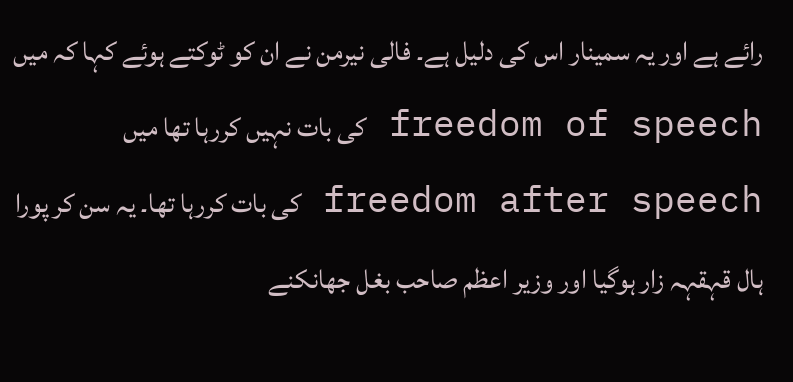رائے ہے اور یہ سمینار اس کی دلیل ہے۔ فالی نیرمن نے ان کو ٹوکتے ہوئے کہا کہ میں freedom of speech کی بات نہیں کررہا تھا میں freedom after speech کی بات کررہا تھا۔ یہ سن کر پورا ہال قہقہہ زار ہوگیا اور وزیر اعظم صاحب بغل جھانکنے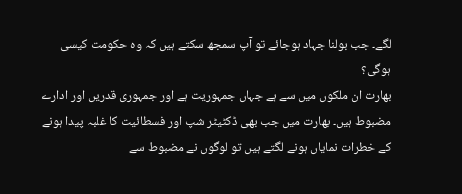لگے۔ جب بولنا جہاد ہوجائے تو آپ سمجھ سکتے ہیں کہ وہ حکومت کیسی ہوگی؟
بھارت ان ملکوں میں سے ہے جہاں جمہوریت ہے اور جمہوری قدریں اور ادارے مضبوط ہیں۔ بھارت میں جب بھی ڈکٹیٹر شپ اور فسطائیت کا غلبہ پیدا ہونے کے خطرات نمایاں ہونے لگتے ہیں تو لوگوں نے مضبوط سے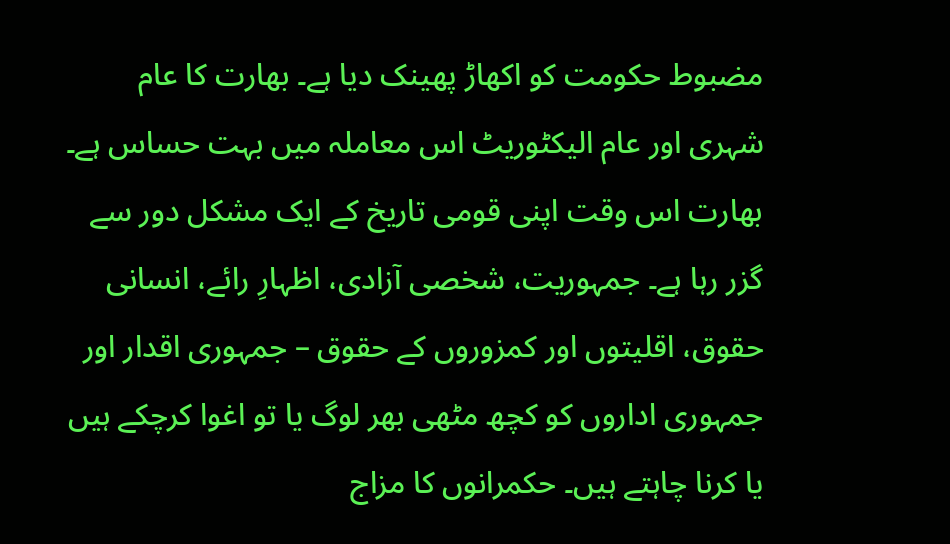مضبوط حکومت کو اکھاڑ پھینک دیا ہے۔ بھارت کا عام شہری اور عام الیکٹوریٹ اس معاملہ میں بہت حساس ہے۔ بھارت اس وقت اپنی قومی تاریخ کے ایک مشکل دور سے گزر رہا ہے۔ جمہوریت، شخصی آزادی، اظہارِ رائے، انسانی حقوق، اقلیتوں اور کمزوروں کے حقوق – جمہوری اقدار اور جمہوری اداروں کو کچھ مٹھی بھر لوگ یا تو اغوا کرچکے ہیں یا کرنا چاہتے ہیں۔ حکمرانوں کا مزاج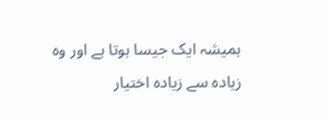ہمیشہ ایک جیسا ہوتا ہے اور وہ زیادہ سے زیادہ اختیار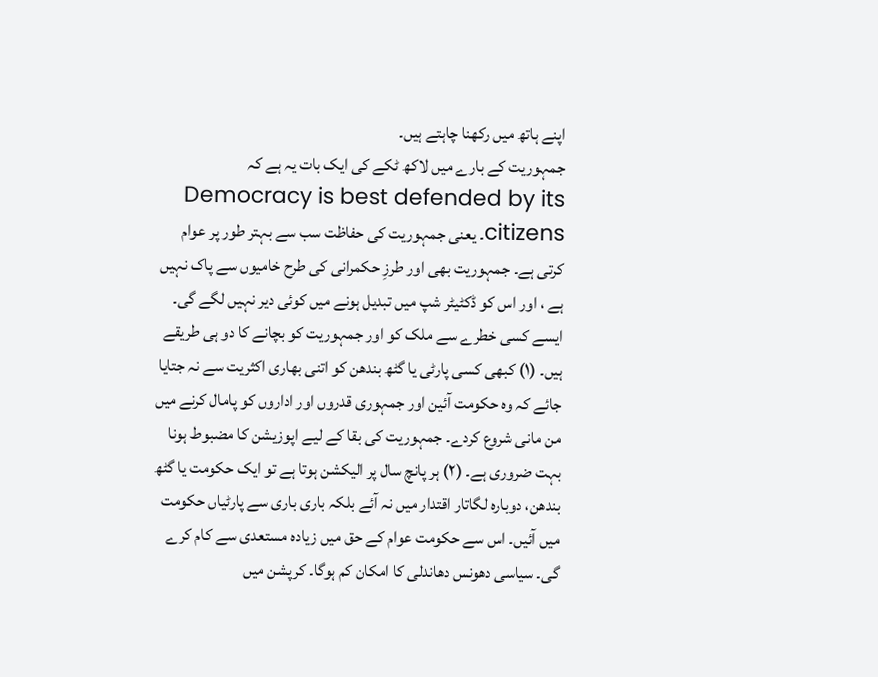اپنے ہاتھ میں رکھنا چاہتے ہیں۔
جمہوریت کے بارے میں لاکھ ٹکے کی ایک بات یہ ہے کہ Democracy is best defended by its citizens۔ یعنی جمہوریت کی حفاظت سب سے بہتر طور پر عوام کرتی ہے۔ جمہوریت بھی اور طرزِ حکمرانی کی طرح خامیوں سے پاک نہیں ہے ، اور اس کو ڈکٹیٹر شپ میں تبدیل ہونے میں کوئی دیر نہیں لگے گی۔ ایسے کسی خطرے سے ملک کو اور جمہوریت کو بچانے کا دو ہی طریقے ہیں۔ (۱) کبھی کسی پارٹی یا گٹھ بندھن کو اتنی بھاری اکثریت سے نہ جتایا جائے کہ وہ حکومت آئین اور جمہوری قدروں اور اداروں کو پامال کرنے میں من مانی شروع کردے۔ جمہوریت کی بقا کے لیے اپوزیشن کا مضبوط ہونا بہت ضروری ہے۔ (۲) ہر پانچ سال پر الیکشن ہوتا ہے تو ایک حکومت یا گٹھ بندھن، دوبارہ لگاتار اقتدار میں نہ آئے بلکہ باری باری سے پارٹیاں حکومت میں آئیں۔ اس سے حکومت عوام کے حق میں زیادہ مستعدی سے کام کرے گی۔ سیاسی دھونس دھاندلی کا امکان کم ہوگا۔ کرپشن میں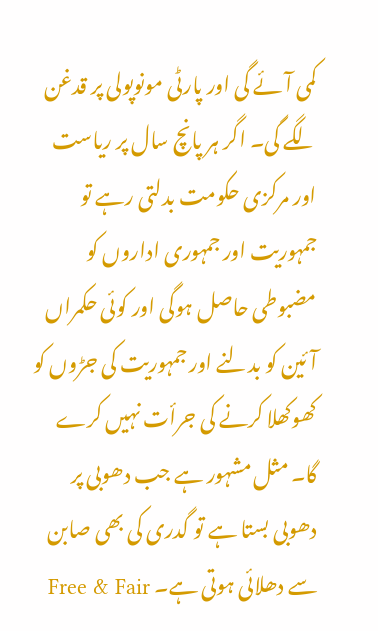کمی آئے گی اور پارٹی مونوپولی پر قدغن لگے گی۔ اگر ہر پانچ سال پر ریاست اور مرکزی حکومت بدلتی رہے تو جمہوریت اور جمہوری اداروں کو مضبوطی حاصل ہوگی اور کوئی حکمراں آئین کو بدلنے اور جمہوریت کی جڑوں کو کھوکھلا کرنے کی جرأت نہیں کرے گا۔ مثل مشہور ہے جب دھوبی پر دھوبی بستا ہے تو گدری کی بھی صابن سے دھلائی ہوتی ہے۔ Free & Fair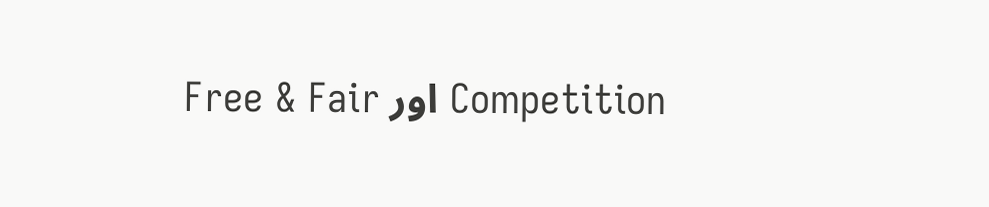Competition اور Free & Fair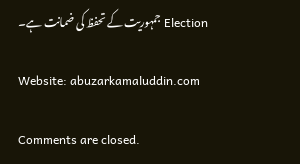Election جمہوریت کے تحفظ کی ضمانت ہے۔

Website: abuzarkamaluddin.com

Comments are closed.